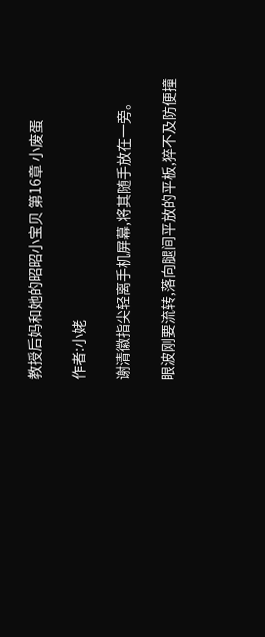教授后妈和她的昭昭小宝贝 第16章 小废蛋

作者:小姥

谢清徽指尖轻离手机屏幕,将其随手放在一旁。

眼波刚要流转,落向腿间平放的平板,猝不及防便撞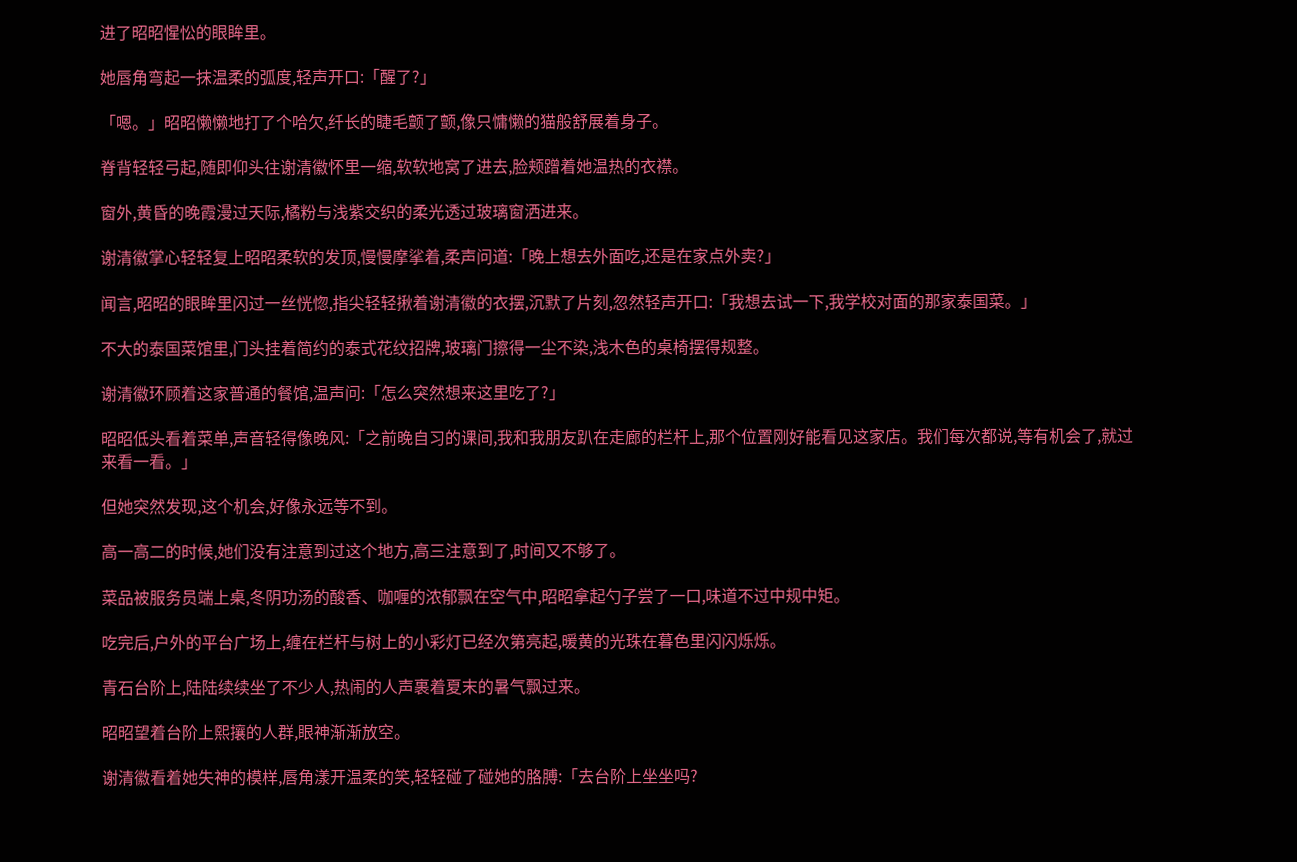进了昭昭惺忪的眼眸里。

她唇角弯起一抹温柔的弧度,轻声开口:「醒了?」

「嗯。」昭昭懒懒地打了个哈欠,纤长的睫毛颤了颤,像只慵懒的猫般舒展着身子。

脊背轻轻弓起,随即仰头往谢清徽怀里一缩,软软地窝了进去,脸颊蹭着她温热的衣襟。

窗外,黄昏的晚霞漫过天际,橘粉与浅紫交织的柔光透过玻璃窗洒进来。

谢清徽掌心轻轻复上昭昭柔软的发顶,慢慢摩挲着,柔声问道:「晚上想去外面吃,还是在家点外卖?」

闻言,昭昭的眼眸里闪过一丝恍惚,指尖轻轻揪着谢清徽的衣摆,沉默了片刻,忽然轻声开口:「我想去试一下,我学校对面的那家泰国菜。」

不大的泰国菜馆里,门头挂着简约的泰式花纹招牌,玻璃门擦得一尘不染,浅木色的桌椅摆得规整。

谢清徽环顾着这家普通的餐馆,温声问:「怎么突然想来这里吃了?」

昭昭低头看着菜单,声音轻得像晚风:「之前晚自习的课间,我和我朋友趴在走廊的栏杆上,那个位置刚好能看见这家店。我们每次都说,等有机会了,就过来看一看。」

但她突然发现,这个机会,好像永远等不到。

高一高二的时候,她们没有注意到过这个地方,高三注意到了,时间又不够了。

菜品被服务员端上桌,冬阴功汤的酸香、咖喱的浓郁飘在空气中,昭昭拿起勺子尝了一口,味道不过中规中矩。

吃完后,户外的平台广场上,缠在栏杆与树上的小彩灯已经次第亮起,暖黄的光珠在暮色里闪闪烁烁。

青石台阶上,陆陆续续坐了不少人,热闹的人声裹着夏末的暑气飘过来。

昭昭望着台阶上熙攘的人群,眼神渐渐放空。

谢清徽看着她失神的模样,唇角漾开温柔的笑,轻轻碰了碰她的胳膊:「去台阶上坐坐吗?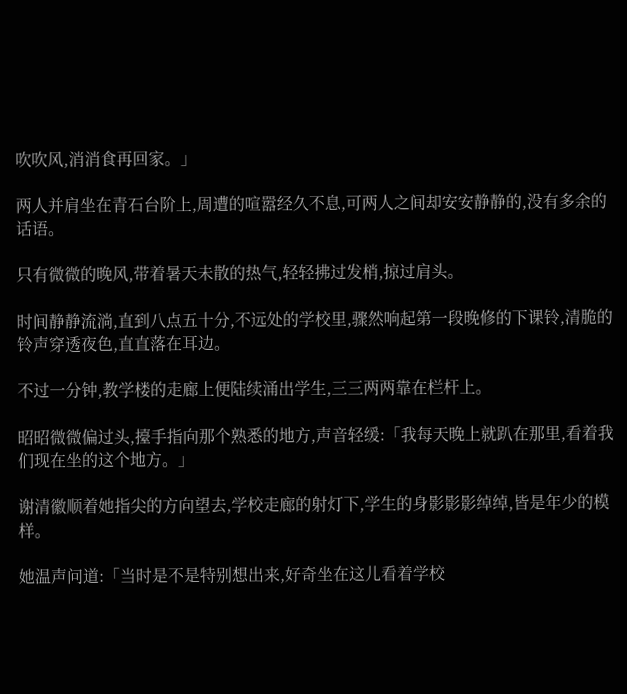吹吹风,消消食再回家。」

两人并肩坐在青石台阶上,周遭的喧嚣经久不息,可两人之间却安安静静的,没有多余的话语。

只有微微的晚风,带着暑天未散的热气,轻轻拂过发梢,掠过肩头。

时间静静流淌,直到八点五十分,不远处的学校里,骤然响起第一段晚修的下课铃,清脆的铃声穿透夜色,直直落在耳边。

不过一分钟,教学楼的走廊上便陆续涌出学生,三三两两靠在栏杆上。

昭昭微微偏过头,擡手指向那个熟悉的地方,声音轻缓:「我每天晚上就趴在那里,看着我们现在坐的这个地方。」

谢清徽顺着她指尖的方向望去,学校走廊的射灯下,学生的身影影影绰绰,皆是年少的模样。

她温声问道:「当时是不是特别想出来,好奇坐在这儿看着学校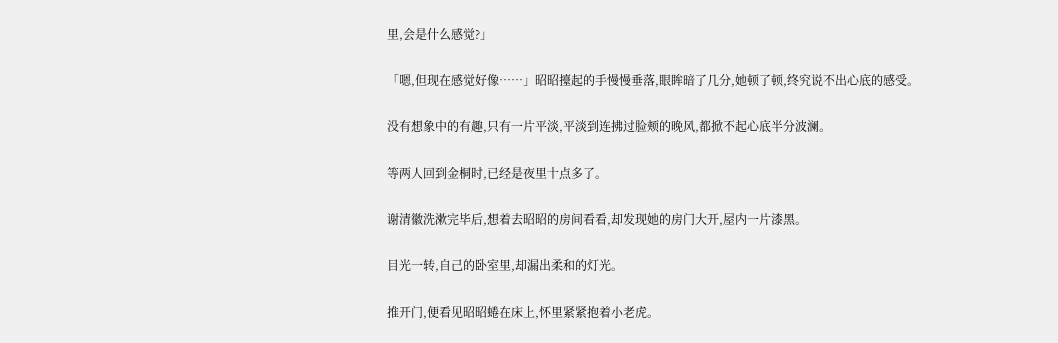里,会是什么感觉?」

「嗯,但现在感觉好像……」昭昭擡起的手慢慢垂落,眼眸暗了几分,她顿了顿,终究说不出心底的感受。

没有想象中的有趣,只有一片平淡,平淡到连拂过脸颊的晚风,都掀不起心底半分波澜。

等两人回到金桐时,已经是夜里十点多了。

谢清徽洗漱完毕后,想着去昭昭的房间看看,却发现她的房门大开,屋内一片漆黑。

目光一转,自己的卧室里,却漏出柔和的灯光。

推开门,便看见昭昭蜷在床上,怀里紧紧抱着小老虎。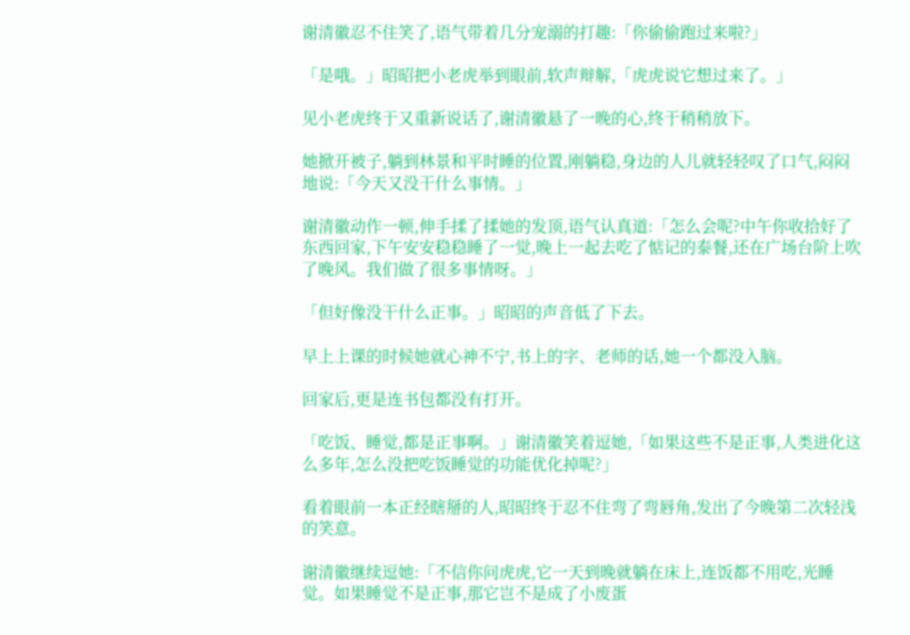谢清徽忍不住笑了,语气带着几分宠溺的打趣:「你偷偷跑过来啦?」

「是哦。」昭昭把小老虎举到眼前,软声辩解,「虎虎说它想过来了。」

见小老虎终于又重新说话了,谢清徽悬了一晚的心,终于稍稍放下。

她掀开被子,躺到林景和平时睡的位置,刚躺稳,身边的人儿就轻轻叹了口气,闷闷地说:「今天又没干什么事情。」

谢清徽动作一顿,伸手揉了揉她的发顶,语气认真道:「怎么会呢?中午你收拾好了东西回家,下午安安稳稳睡了一觉,晚上一起去吃了惦记的泰餐,还在广场台阶上吹了晚风。我们做了很多事情呀。」

「但好像没干什么正事。」昭昭的声音低了下去。

早上上课的时候她就心神不宁,书上的字、老师的话,她一个都没入脑。

回家后,更是连书包都没有打开。

「吃饭、睡觉,都是正事啊。」谢清徽笑着逗她,「如果这些不是正事,人类进化这么多年,怎么没把吃饭睡觉的功能优化掉呢?」

看着眼前一本正经瞎掰的人,昭昭终于忍不住弯了弯唇角,发出了今晚第二次轻浅的笑意。

谢清徽继续逗她:「不信你问虎虎,它一天到晚就躺在床上,连饭都不用吃,光睡觉。如果睡觉不是正事,那它岂不是成了小废蛋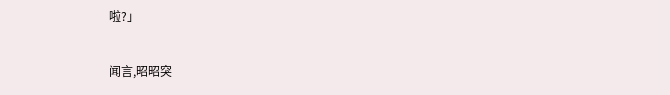啦?」

闻言,昭昭突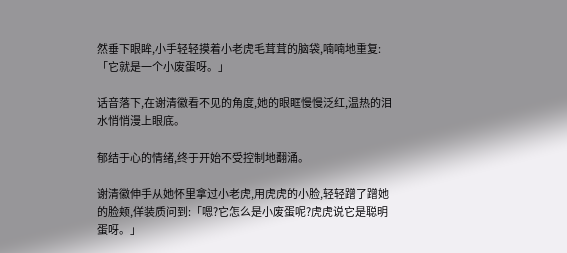然垂下眼眸,小手轻轻摸着小老虎毛茸茸的脑袋,喃喃地重复:「它就是一个小废蛋呀。」

话音落下,在谢清徽看不见的角度,她的眼眶慢慢泛红,温热的泪水悄悄漫上眼底。

郁结于心的情绪,终于开始不受控制地翻涌。

谢清徽伸手从她怀里拿过小老虎,用虎虎的小脸,轻轻蹭了蹭她的脸颊,佯装质问到:「嗯?它怎么是小废蛋呢?虎虎说它是聪明蛋呀。」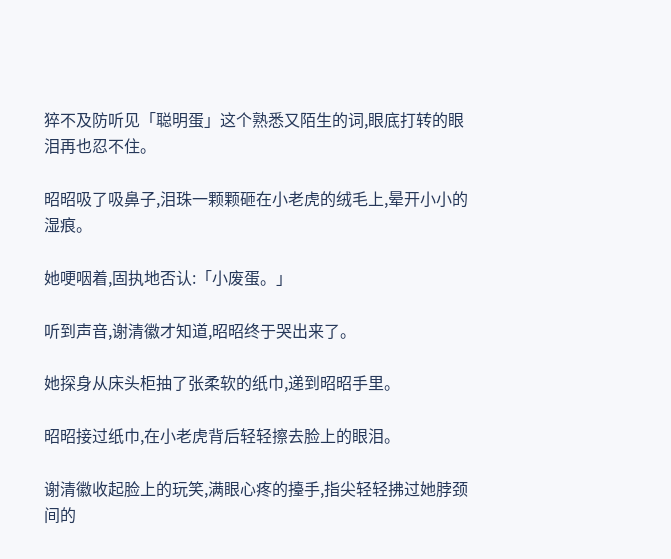猝不及防听见「聪明蛋」这个熟悉又陌生的词,眼底打转的眼泪再也忍不住。

昭昭吸了吸鼻子,泪珠一颗颗砸在小老虎的绒毛上,晕开小小的湿痕。

她哽咽着,固执地否认:「小废蛋。」

听到声音,谢清徽才知道,昭昭终于哭出来了。

她探身从床头柜抽了张柔软的纸巾,递到昭昭手里。

昭昭接过纸巾,在小老虎背后轻轻擦去脸上的眼泪。

谢清徽收起脸上的玩笑,满眼心疼的擡手,指尖轻轻拂过她脖颈间的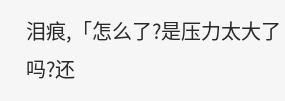泪痕,「怎么了?是压力太大了吗?还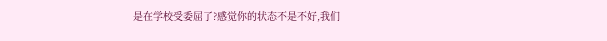是在学校受委屈了?感觉你的状态不是不好,我们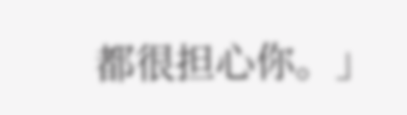都很担心你。」